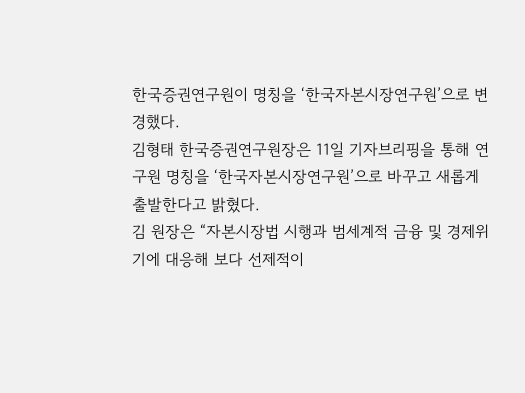한국증권연구원이 명칭을 ‘한국자본시장연구원’으로 변경했다.
김형태 한국증권연구원장은 11일 기자브리핑을 통해 연구원 명칭을 ‘한국자본시장연구원’으로 바꾸고 새롭게 출발한다고 밝혔다.
김 원장은 “자본시장법 시행과 범세계적 금융 및 경제위기에 대응해 보다 선제적이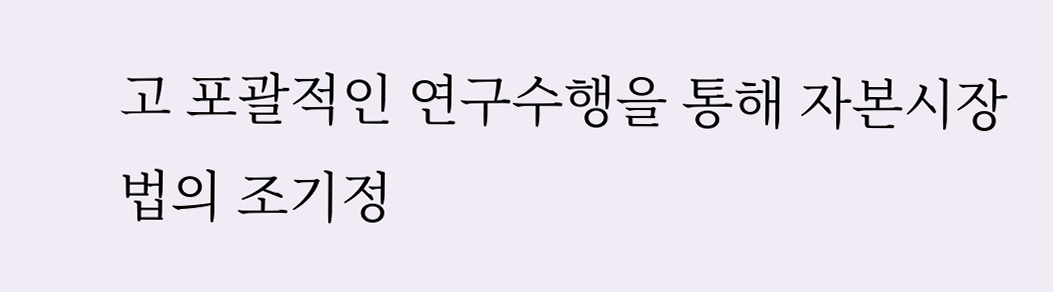고 포괄적인 연구수행을 통해 자본시장법의 조기정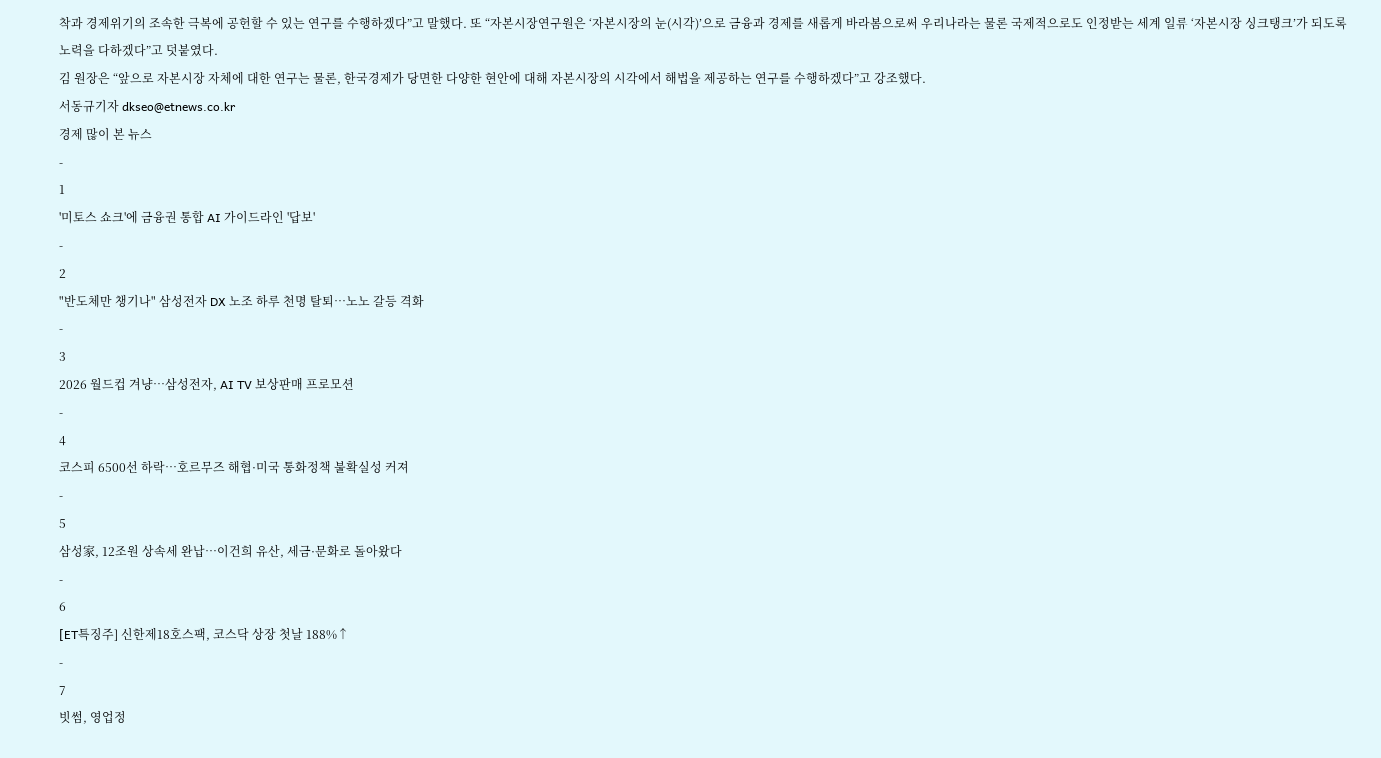착과 경제위기의 조속한 극복에 공헌할 수 있는 연구를 수행하겠다”고 말했다. 또 “자본시장연구원은 ‘자본시장의 눈(시각)’으로 금융과 경제를 새롭게 바라봄으로써 우리나라는 물론 국제적으로도 인정받는 세계 일류 ‘자본시장 싱크탱크’가 되도록 노력을 다하겠다”고 덧붙였다.
김 원장은 “앞으로 자본시장 자체에 대한 연구는 물론, 한국경제가 당면한 다양한 현안에 대해 자본시장의 시각에서 해법을 제공하는 연구를 수행하겠다”고 강조했다.
서동규기자 dkseo@etnews.co.kr
경제 많이 본 뉴스
-
1
'미토스 쇼크'에 금융권 통합 AI 가이드라인 '답보'
-
2
"반도체만 챙기나" 삼성전자 DX 노조 하루 천명 탈퇴…노노 갈등 격화
-
3
2026 월드컵 겨냥…삼성전자, AI TV 보상판매 프로모션
-
4
코스피 6500선 하락…호르무즈 해협·미국 통화정책 불확실성 커져
-
5
삼성家, 12조원 상속세 완납…이건희 유산, 세금·문화로 돌아왔다
-
6
[ET특징주] 신한제18호스팩, 코스닥 상장 첫날 188%↑
-
7
빗썸, 영업정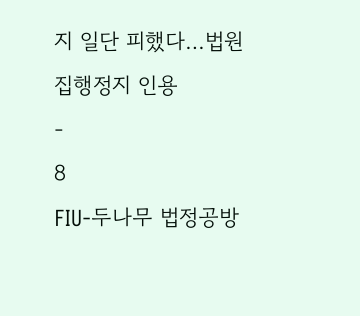지 일단 피했다…법원 집행정지 인용
-
8
FIU-두나무 법정공방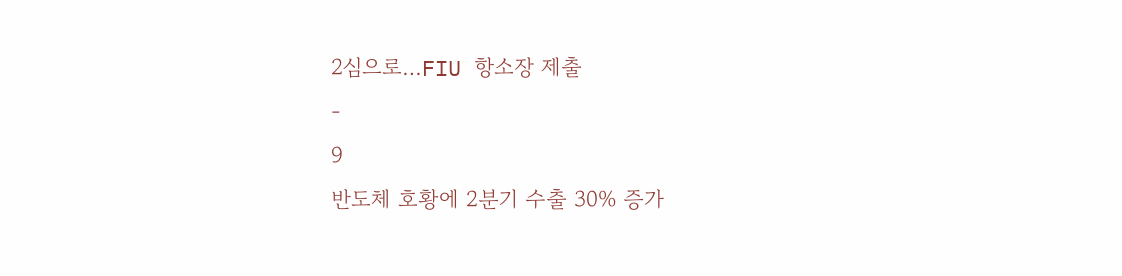2심으로…FIU 항소장 제출
-
9
반도체 호황에 2분기 수출 30% 증가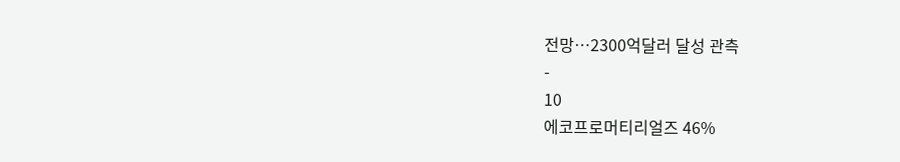전망…2300억달러 달성 관측
-
10
에코프로머티리얼즈 46%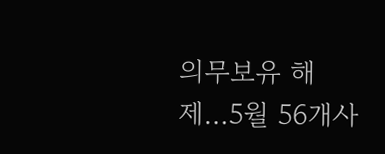의무보유 해제…5월 56개사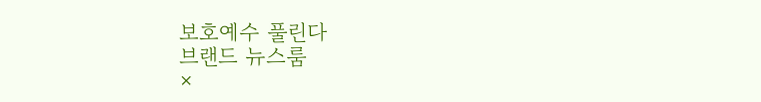보호예수 풀린다
브랜드 뉴스룸
×